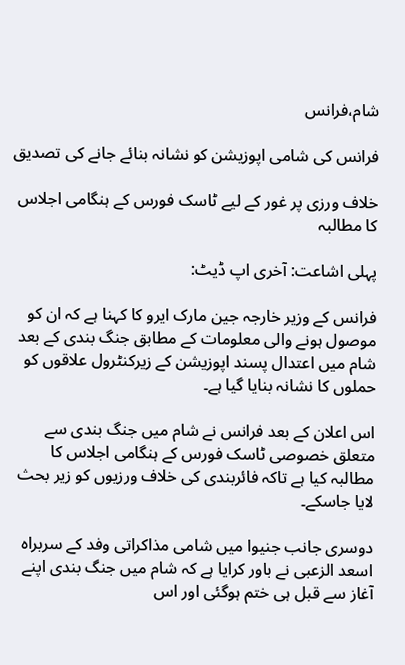شام،فرانس

فرانس کی شامی اپوزیشن کو نشانہ بنائے جانے کی تصدیق

خلاف ورزی پر غور کے لیے ٹاسک فورس کے ہنگامی اجلاس کا مطالبہ

پہلی اشاعت: آخری اپ ڈیٹ:

فرانس کے وزیر خارجہ جین مارک ایرو کا کہنا ہے کہ ان کو موصول ہونے والی معلومات کے مطابق جنگ بندی کے بعد شام میں اعتدال پسند اپوزیشن کے زیرکنٹرول علاقوں کو حملوں کا نشانہ بنایا گیا ہے۔

اس اعلان کے بعد فرانس نے شام میں جنگ بندی سے متعلق خصوصی ٹاسک فورس کے ہنگامی اجلاس کا مطالبہ کیا ہے تاکہ فائربندی کی خلاف ورزیوں کو زیر بحث لایا جاسکے۔

دوسری جانب جنیوا میں شامی مذاکراتی وفد کے سربراہ اسعد الزعبی نے باور کرایا ہے کہ شام میں جنگ بندی اپنے آغاز سے قبل ہی ختم ہوگئی اور اس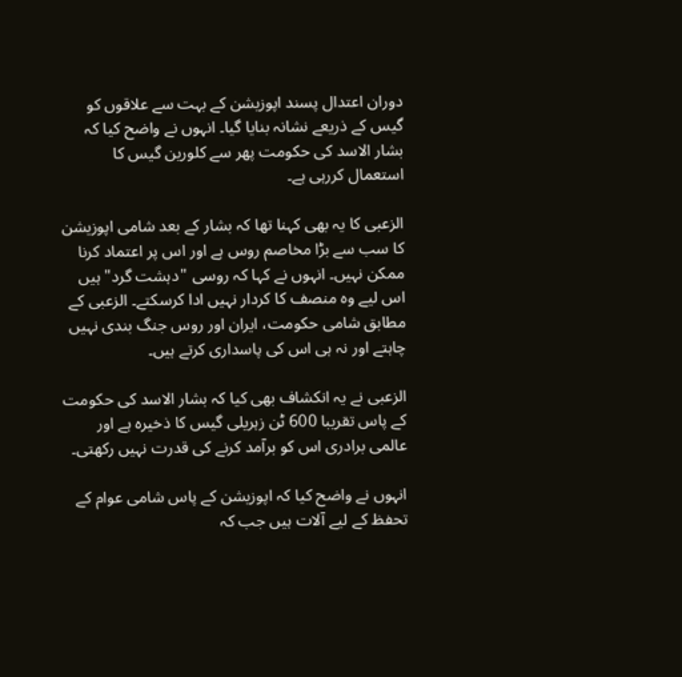دوران اعتدال پسند اپوزیشن کے بہت سے علاقوں کو گیس کے ذریعے نشانہ بنایا گیا۔ انہوں نے واضح کیا کہ بشار الاسد کی حکومت پھر سے کلورین گیس کا استعمال کررہی ہے۔

الزعبی کا یہ بھی کہنا تھا کہ بشار کے بعد شامی اپوزیشن کا سب سے بڑا مخاصم روس ہے اور اس پر اعتماد کرنا ممکن نہیں۔ انہوں نے کہا کہ روسی "دہشت گرد" ہیں اس لیے وہ منصف کا کردار نہیں ادا کرسکتے۔ الزعبی کے مطابق شامی حکومت، ایران اور روس جنگ بندی نہیں چاہتے اور نہ ہی اس کی پاسداری کرتے ہیں۔

الزعبی نے یہ انکشاف بھی کیا کہ بشار الاسد کی حکومت کے پاس تقریبا 600 ٹن زہریلی گیس کا ذخیرہ ہے اور عالمی برادری اس کو برآمد کرنے کی قدرت نہیں رکھتی۔

انہوں نے واضح کیا کہ اپوزیشن کے پاس شامی عوام کے تحفظ کے لیے آلات ہیں جب کہ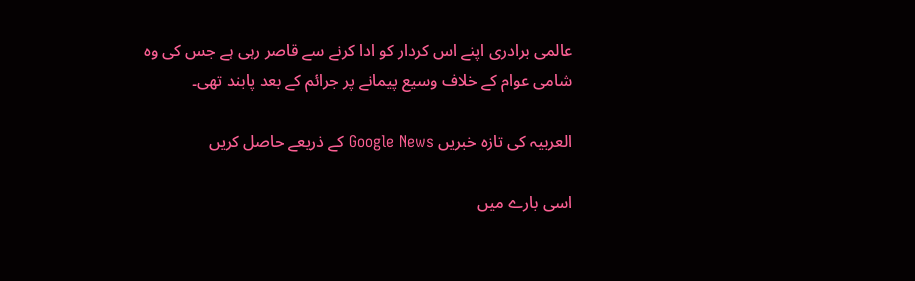عالمی برادری اپنے اس کردار کو ادا کرنے سے قاصر رہی ہے جس کی وہ شامی عوام کے خلاف وسیع پیمانے پر جرائم کے بعد پابند تھی۔

العربیہ کی تازہ خبریں Google News کے ذریعے حاصل کریں

اسی بارے میں